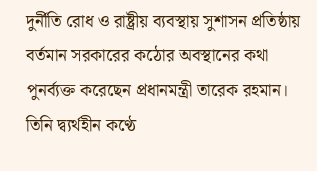দুর্নীতি রোধ ও রাষ্ট্রীয় ব্যবস্থায় সুশাসন প্রতিষ্ঠায় বর্তমান সরকারের কঠোর অবস্থানের কথা পুনর্ব্যক্ত করেছেন প্রধানমন্ত্রী তারেক রহমান। তিনি দ্ব্যর্থহীন কণ্ঠে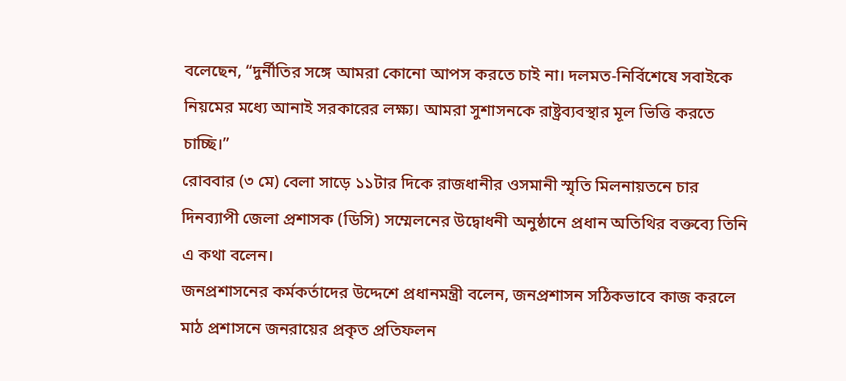বলেছেন, “দুর্নীতির সঙ্গে আমরা কোনো আপস করতে চাই না। দলমত-নির্বিশেষে সবাইকে নিয়মের মধ্যে আনাই সরকারের লক্ষ্য। আমরা সুশাসনকে রাষ্ট্রব্যবস্থার মূল ভিত্তি করতে চাচ্ছি।”
রোববার (৩ মে) বেলা সাড়ে ১১টার দিকে রাজধানীর ওসমানী স্মৃতি মিলনায়তনে চার দিনব্যাপী জেলা প্রশাসক (ডিসি) সম্মেলনের উদ্বোধনী অনুষ্ঠানে প্রধান অতিথির বক্তব্যে তিনি এ কথা বলেন।
জনপ্রশাসনের কর্মকর্তাদের উদ্দেশে প্রধানমন্ত্রী বলেন, জনপ্রশাসন সঠিকভাবে কাজ করলে মাঠ প্রশাসনে জনরায়ের প্রকৃত প্রতিফলন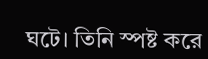ঘটে। তিনি স্পষ্ট করে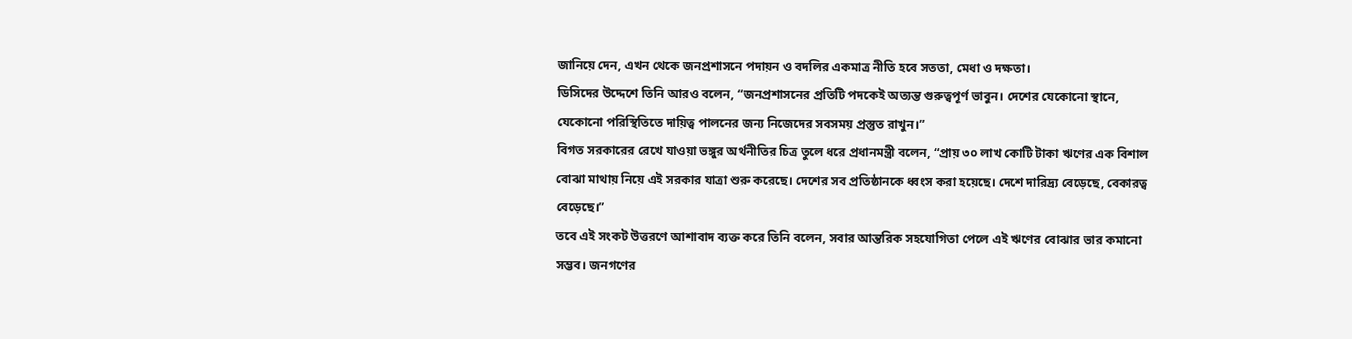জানিয়ে দেন, এখন থেকে জনপ্রশাসনে পদায়ন ও বদলির একমাত্র নীতি হবে সততা, মেধা ও দক্ষতা।
ডিসিদের উদ্দেশে তিনি আরও বলেন, “জনপ্রশাসনের প্রতিটি পদকেই অত্যন্ত গুরুত্বপূর্ণ ভাবুন। দেশের যেকোনো স্থানে, যেকোনো পরিস্থিতিতে দায়িত্ব পালনের জন্য নিজেদের সবসময় প্রস্তুত রাখুন।”
বিগত সরকারের রেখে যাওয়া ভঙ্গুর অর্থনীতির চিত্র তুলে ধরে প্রধানমন্ত্রী বলেন, “প্রায় ৩০ লাখ কোটি টাকা ঋণের এক বিশাল বোঝা মাথায় নিয়ে এই সরকার যাত্রা শুরু করেছে। দেশের সব প্রতিষ্ঠানকে ধ্বংস করা হয়েছে। দেশে দারিদ্র্য বেড়েছে, বেকারত্ব বেড়েছে।”
তবে এই সংকট উত্তরণে আশাবাদ ব্যক্ত করে তিনি বলেন, সবার আন্তরিক সহযোগিতা পেলে এই ঋণের বোঝার ভার কমানো সম্ভব। জনগণের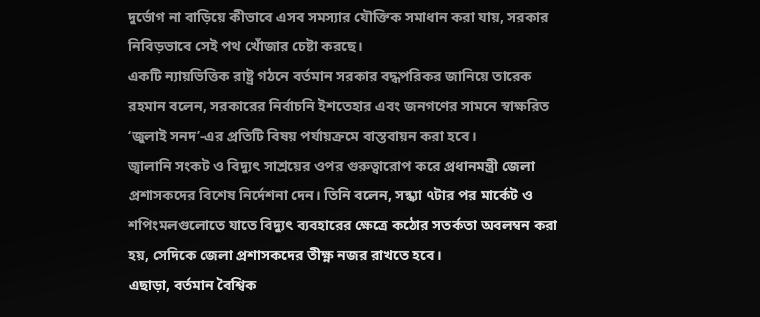দুর্ভোগ না বাড়িয়ে কীভাবে এসব সমস্যার যৌক্তিক সমাধান করা যায়, সরকার নিবিড়ভাবে সেই পথ খোঁজার চেষ্টা করছে।
একটি ন্যায়ভিত্তিক রাষ্ট্র গঠনে বর্তমান সরকার বদ্ধপরিকর জানিয়ে তারেক রহমান বলেন, সরকারের নির্বাচনি ইশতেহার এবং জনগণের সামনে স্বাক্ষরিত ‘জুলাই সনদ’-এর প্রতিটি বিষয় পর্যায়ক্রমে বাস্তবায়ন করা হবে।
জ্বালানি সংকট ও বিদ্যুৎ সাশ্রয়ের ওপর গুরুত্বারোপ করে প্রধানমন্ত্রী জেলা প্রশাসকদের বিশেষ নির্দেশনা দেন। তিনি বলেন, সন্ধ্যা ৭টার পর মার্কেট ও শপিংমলগুলোতে যাতে বিদ্যুৎ ব্যবহারের ক্ষেত্রে কঠোর সতর্কতা অবলম্বন করা হয়, সেদিকে জেলা প্রশাসকদের তীক্ষ্ণ নজর রাখতে হবে।
এছাড়া, বর্তমান বৈশ্বিক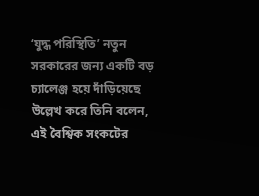‘যুদ্ধ পরিস্থিতি’ নতুন সরকারের জন্য একটি বড় চ্যালেঞ্জ হয়ে দাঁড়িয়েছে উল্লেখ করে তিনি বলেন, এই বৈশ্বিক সংকটের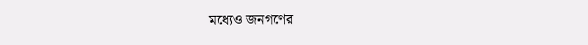মধ্যেও জনগণের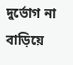দুর্ভোগ না বাড়িয়ে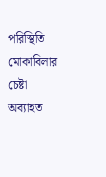পরিস্থিতি মোকাবিলার চেষ্টা অব্যাহত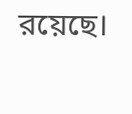রয়েছে।